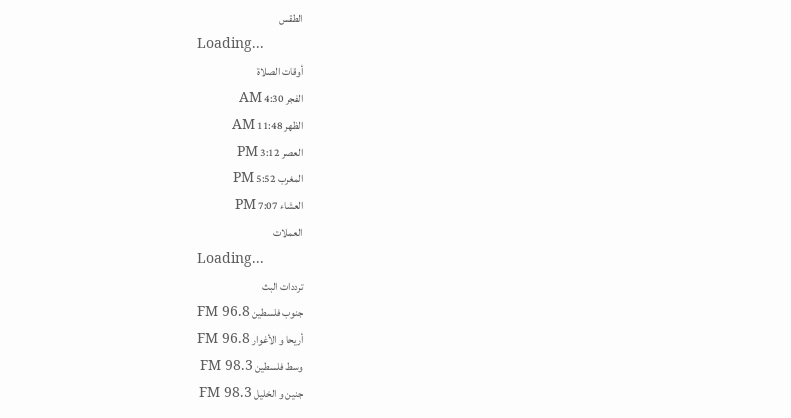الطقس
Loading...
أوقات الصلاة
الفجر 4:30 AM
الظهر 11:48 AM
العصر 3:12 PM
المغرب 5:52 PM
العشاء 7:07 PM
العملات
Loading...
ترددات البث
جنوب فلسطين FM 96.8
أريحا و الأغوار FM 96.8
وسط فلسطين FM 98.3
جنين و الخليل FM 98.3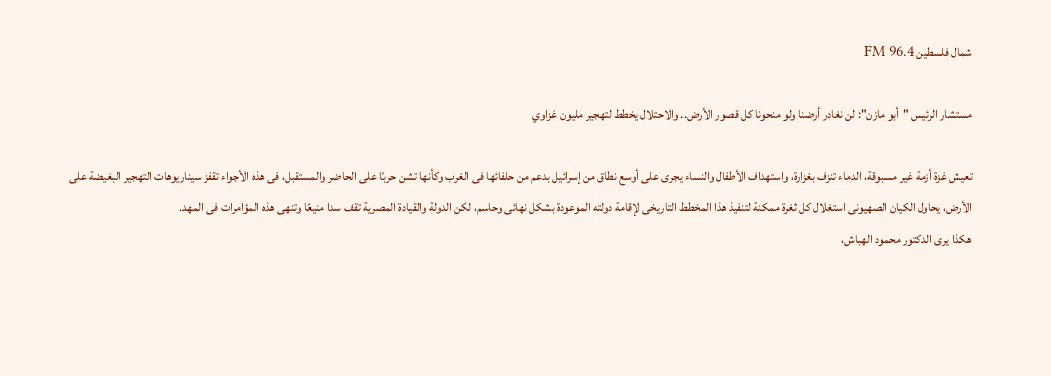شمال فلسطين FM 96.4

مستشار الرئيس "أبو مازن": لن نغادر أرضنا ولو منحونا كل قصور الأرض.. والاحتلال يخطط لتهجير مليون غزاوي

تعيش غزة أزمة غير مسبوقة، الدماء تنزف بغزارة، واستهداف الأطفال والنساء يجرى على أوسع نطاق من إسرائيل بدعم من حلفائها فى الغرب وكأنها تشن حربًا على الحاضر والمستقبل، فى هذه الأجواء تقفز سيناريوهات التهجير البغيضة على الأرض، يحاول الكيان الصهيونى استغلال كل ثغرة ممكنة لتنفيذ هذا المخطط التاريخى لإقامة دولته الموعودة بشكل نهائى وحاسم، لكن الدولة والقيادة المصرية تقف سدا منيعًا وتنهى هذه المؤامرات فى المهد.
هكذا يرى الدكتور محمود الهباش،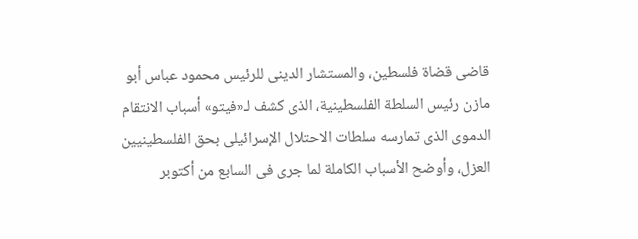قاضى قضاة فلسطين، والمستشار الدينى للرئيس محمود عباس أبو مازن رئيس السلطة الفلسطينية، الذى كشف لـ«فيتو» أسباب الانتقام الدموى الذى تمارسه سلطات الاحتلال الإسرائيلى بحق الفلسطينيين العزل، وأوضح الأسباب الكاملة لما جرى فى السابع من أكتوبر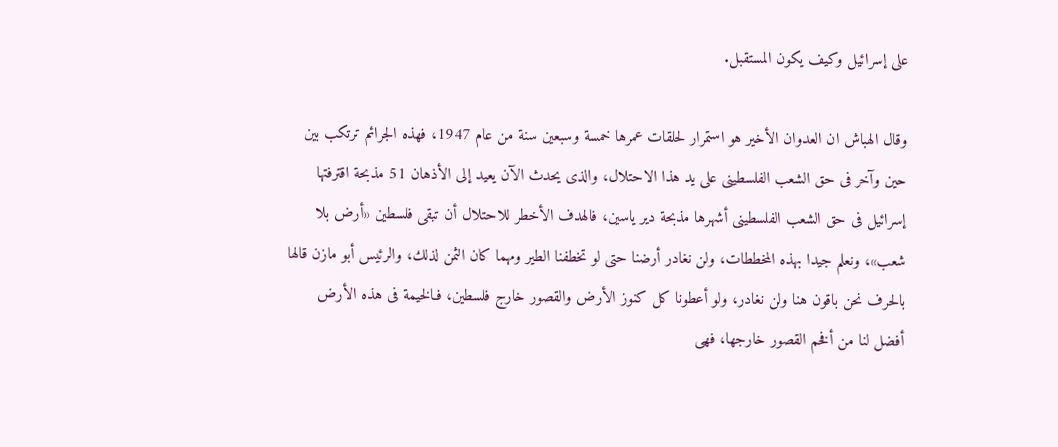على إسرائيل وكيف يكون المستقبل.

وقال الهباش ان العدوان الأخير هو استمرار لحلقات عمرها خمسة وسبعين سنة من عام 1947، فهذه الجرائم ترتكب بين حين وآخر فى حق الشعب الفلسطينى على يد هذا الاحتلال، والذى يحدث الآن يعيد إلى الأذهان 51 مذبحة اقترفتها إسرائيل فى حق الشعب الفلسطينى أشهرها مذبحة دير ياسين، فالهدف الأخطر للاحتلال أن تبقى فلسطين «أرض بلا شعب»، ونعلم جيدا بهذه المخططات، ولن نغادر أرضنا حتى لو تخطفنا الطير ومهما كان الثمن لذلك، والرئيس أبو مازن قالها بالحرف نحن باقون هنا ولن نغادر، ولو أعطونا كل كنوز الأرض والقصور خارج فلسطين، فـالخيمة فى هذه الأرض أفضل لنا من أفخم القصور خارجها، فهى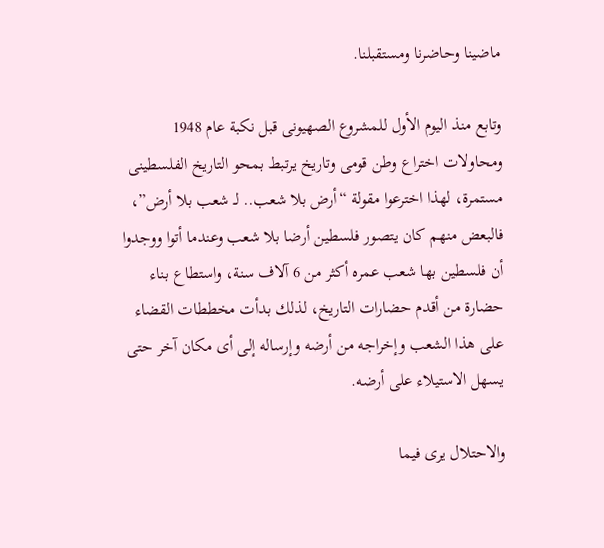ماضينا وحاضرنا ومستقبلنا.

وتابع منذ اليوم الأول للمشروع الصهيونى قبل نكبة عام 1948 ومحاولات اختراع وطن قومى وتاريخ يرتبط بمحو التاريخ الفلسطينى مستمرة، لهذا اخترعوا مقولة “أرض بلا شعب.. لـ شعب بلا أرض”، فالبعض منهم كان يتصور فلسطين أرضا بلا شعب وعندما أتوا ووجدوا أن فلسطين بها شعب عمره أكثر من 6 آلاف سنة، واستطاع بناء حضارة من أقدم حضارات التاريخ، لذلك بدأت مخططات القضاء على هذا الشعب وإخراجه من أرضه وإرساله إلى أى مكان آخر حتى يسهل الاستيلاء على أرضه.

والاحتلال يرى فيما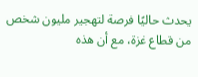يحدث حاليًا فرصة لتهجير مليون شخص من قطاع غزة، مع أن هذه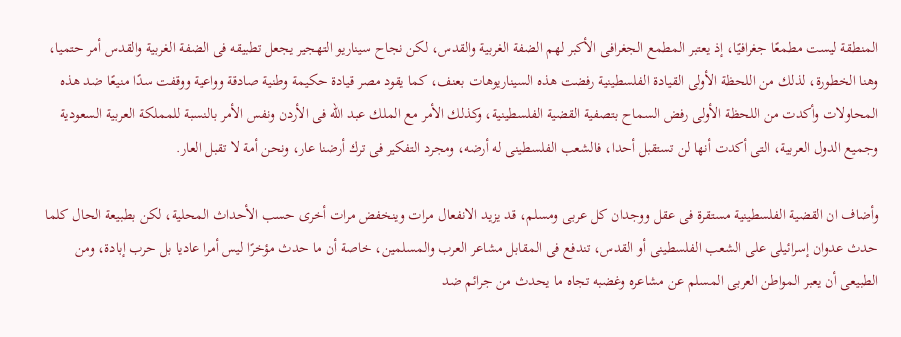المنطقة ليست مطمعًا جغرافيًا، إذ يعتبر المطمع الجغرافى الأكبر لهم الضفة الغربية والقدس، لكن نجاح سيناريو التهجير يجعل تطبيقه فى الضفة الغربية والقدس أمر حتميا، وهنا الخطورة، لذلك من اللحظة الأولى القيادة الفلسطينية رفضت هذه السيناريوهات بعنف، كما يقود مصر قيادة حكيمة وطنية صادقة وواعية ووقفت سدًا منيعًا ضد هذه المحاولات وأكدت من اللحظة الأولى رفض السماح بتصفية القضية الفلسطينية، وكذلك الأمر مع الملك عبد الله فى الأردن ونفس الأمر بالنسبة للمملكة العربية السعودية وجميع الدول العربية، التى أكدت أنها لن تستقبل أحدا، فالشعب الفلسطينى له أرضه، ومجرد التفكير فى ترك أرضنا عار، ونحن أمة لا تقبل العار.

وأضاف ان القضية الفلسطينية مستقرة فى عقل ووجدان كل عربى ومسلم، قد يزيد الانفعال مرات وينخفض مرات أخرى حسب الأحداث المحلية، لكن بطبيعة الحال كلما حدث عدوان إسرائيلى على الشعب الفلسطينى أو القدس، تندفع فى المقابل مشاعر العرب والمسلمين، خاصة أن ما حدث مؤخرًا ليس أمرا عاديا بل حرب إبادة، ومن الطبيعى أن يعبر المواطن العربى المسلم عن مشاعره وغضبه تجاه ما يحدث من جرائم ضد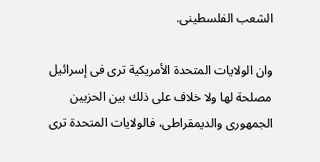الشعب الفلسطينى.

وان الولايات المتحدة الأمريكية ترى فى إسرائيل مصلحة لها ولا خلاف على ذلك بين الحزبين الجمهورى والديمقراطى، فالولايات المتحدة ترى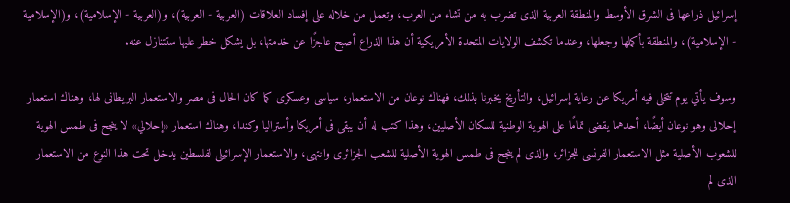إسرائيل ذراعها فى الشرق الأوسط والمنطقة العربية الذى تضرب به من تشاء من العرب، وتعمل من خلاله على إفساد العلاقات (العربية - العربية)، و(العربية - الإسلامية)، و(الإسلامية - الإسلامية)، والمنطقة بأكملها وجعلها، وعندما تكشف الولايات المتحدة الأمريكية أن هذا الذراع أصبح عاجزًا عن خدمتها، بل يشكل خطر عليها ستتنازل عنه.

وسوف يأتي يوم تتخلى فيه أمريكا عن رعاية إسرائيل، والتأريخ يخبرنا بذلك، فهناك نوعان من الاستعمار، سياسى وعسكرى كما كان الحال فى مصر والاستعمار البريطانى لها، وهناك استعمار إحلالى وهو نوعان أيضًا، أحدهما يقضى تمامًا على الهوية الوطنية للسكان الأصليين، وهذا كتب له أن يبقى فى أمريكا وأستراليا وكندا، وهناك استعمار «إحلالي» لا ينجح فى طمس الهوية للشعوب الأصلية مثل الاستعمار الفرنسى للجزائر، والذى لم ينجح فى طمس الهوية الأصلية للشعب الجزائرى وانتهى، والاستعمار الإسرائيلى لفلسطين يدخل تحت هذا النوع من الاستعمار الذى لم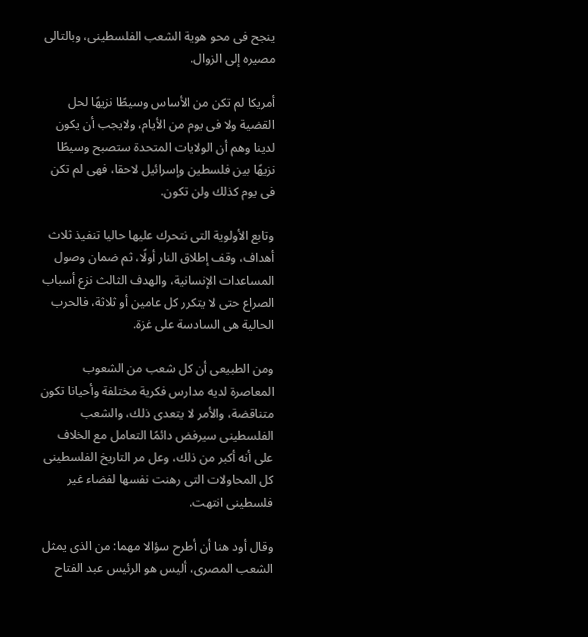ينجح فى محو هوية الشعب الفلسطينى، وبالتالى مصيره إلى الزوال.

أمريكا لم تكن من الأساس وسيطًا نزيهًا لحل القضية ولا فى يوم من الأيام، ولايجب أن يكون لدينا وهم أن الولايات المتحدة ستصبح وسيطًا نزيهًا بين فلسطين وإسرائيل لاحقا، فهى لم تكن فى يوم كذلك ولن تكون.

وتابع الأولوية التى نتحرك عليها حاليا تنفيذ ثلاث أهداف، وقف إطلاق النار أولًا، ثم ضمان وصول المساعدات الإنسانية، والهدف الثالث نزع أسباب الصراع حتى لا يتكرر كل عامين أو ثلاثة، فالحرب الحالية هى السادسة على غزة.

ومن الطبيعى أن كل شعب من الشعوب المعاصرة لديه مدارس فكرية مختلفة وأحيانا تكون متناقضة، والأمر لا يتعدى ذلك، والشعب الفلسطينى سيرفض دائمًا التعامل مع الخلاف على أنه أكبر من ذلك، وعل مر التاريخ الفلسطينى كل المحاولات التى رهنت نفسها لفضاء غير فلسطينى انتهت.

وقال أود هنا أن أطرح سؤالا مهما: من الذى يمثل الشعب المصرى، أليس هو الرئيس عبد الفتاح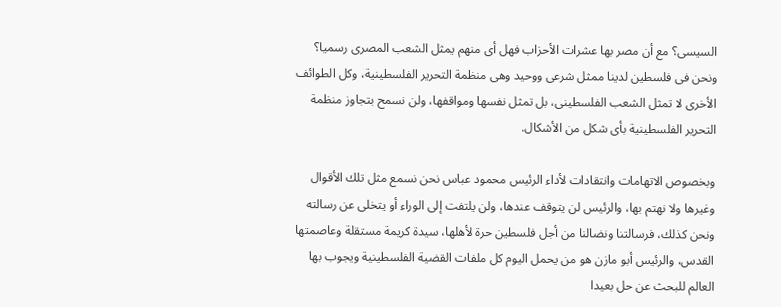السيسى؟ مع أن مصر بها عشرات الأحزاب فهل أى منهم يمثل الشعب المصرى رسميا؟
ونحن فى فلسطين لدينا ممثل شرعى ووحيد وهى منظمة التحرير الفلسطينية، وكل الطوائف الأخرى لا تمثل الشعب الفلسطينى، بل تمثل نفسها ومواقفها، ولن نسمح بتجاوز منظمة التحرير الفلسطينية بأى شكل من الأشكال.

وبخصوص الاتهامات وانتقادات لأداء الرئيس محمود عباس نحن نسمع مثل تلك الأقوال وغيرها ولا نهتم بها، والرئيس لن يتوقف عندها، ولن يلتفت إلى الوراء أو يتخلى عن رسالته ونحن كذلك، فرسالتنا ونضالنا من أجل فلسطين حرة لأهلها، سيدة كريمة مستقلة وعاصمتها القدس، والرئيس أبو مازن هو من يحمل اليوم كل ملفات القضية الفلسطينية ويجوب بها العالم للبحث عن حل بعيدا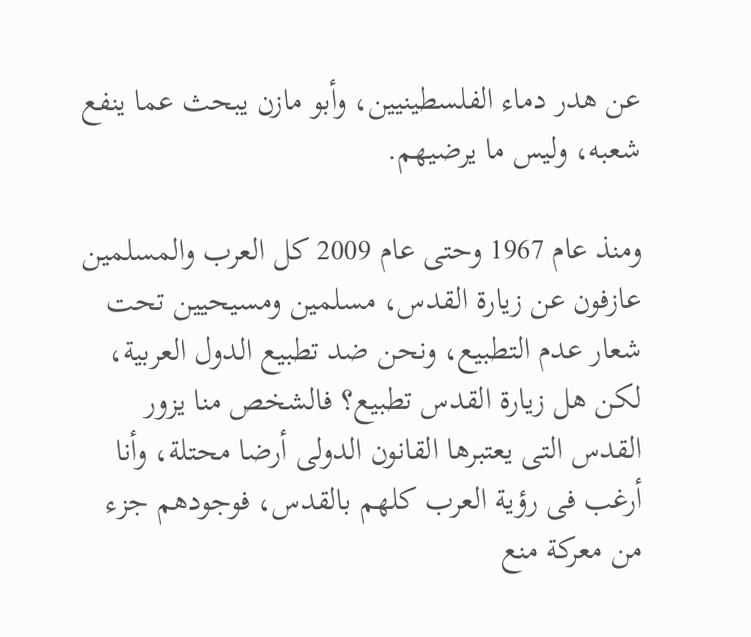عن هدر دماء الفلسطينيين، وأبو مازن يبحث عما ينفع شعبه، وليس ما يرضيهم.

ومنذ عام 1967 وحتى عام 2009 كل العرب والمسلمين عازفون عن زيارة القدس، مسلمين ومسيحيين تحت شعار عدم التطبيع، ونحن ضد تطبيع الدول العربية، لكن هل زيارة القدس تطبيع؟ فالشخص منا يزور القدس التى يعتبرها القانون الدولى أرضا محتلة، وأنا أرغب فى رؤية العرب كلهم بالقدس، فوجودهم جزء من معركة منع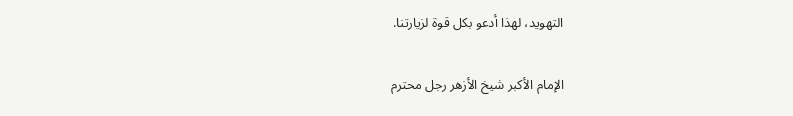التهويد، لهذا أدعو بكل قوة لزيارتنا.

الإمام الأكبر شيخ الأزهر رجل محترم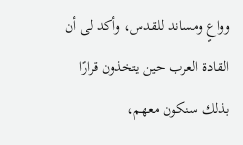وواعٍ ومساند للقدس، وأكد لى أن القادة العرب حين يتخذون قرارًا بذلك سنكون معهم،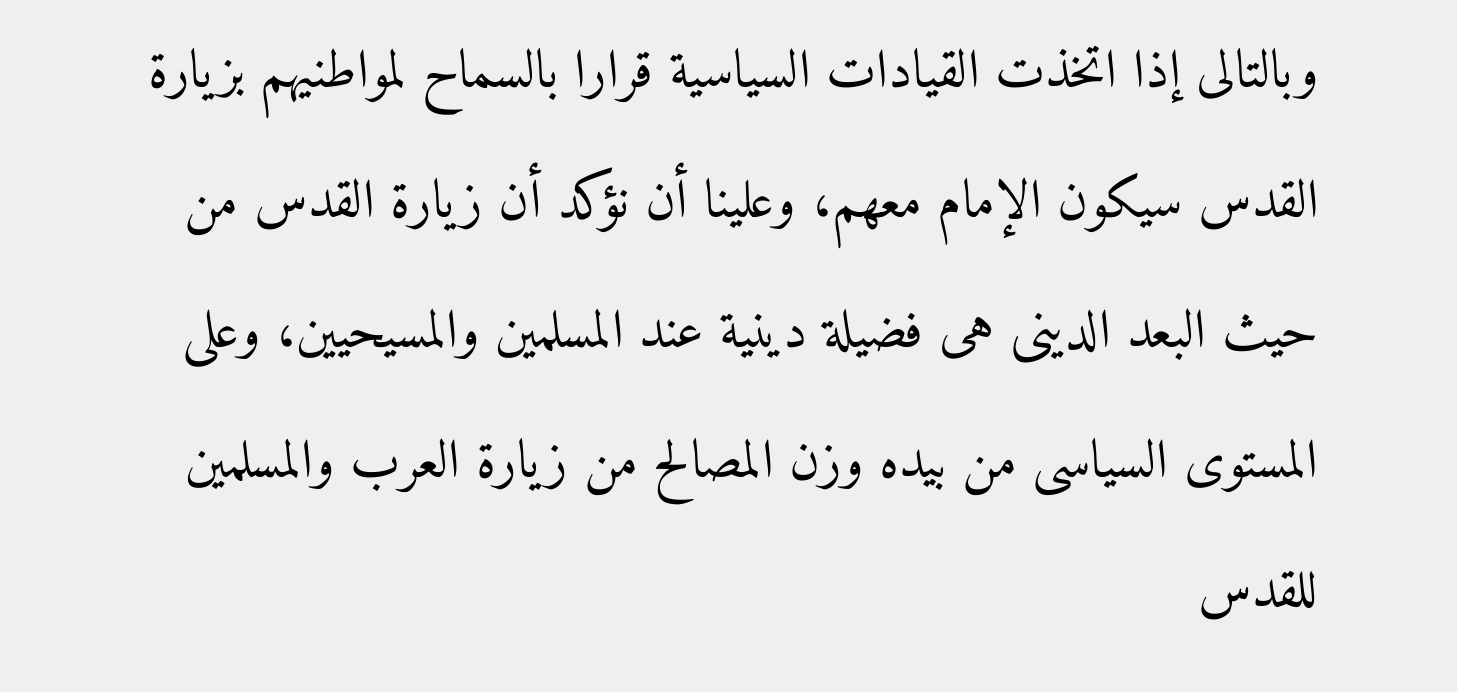وبالتالى إذا اتخذت القيادات السياسية قرارا بالسماح لمواطنيهم بزيارة القدس سيكون الإمام معهم، وعلينا أن نؤكد أن زيارة القدس من حيث البعد الدينى هى فضيلة دينية عند المسلمين والمسيحيين، وعلى المستوى السياسى من بيده وزن المصالح من زيارة العرب والمسلمين للقدس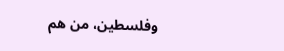وفلسطين، من هم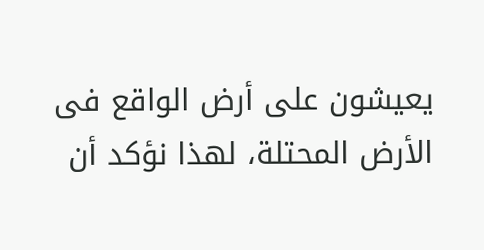يعيشون على أرض الواقع فى الأرض المحتلة، لهذا نؤكد أن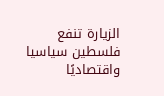الزيارة تنفع فلسطين سياسيا واقتصاديًا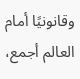وقانونيًا أمام العالم أجمع،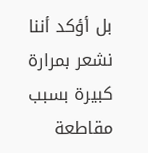بل أؤكد أننا نشعر بمرارة كبيرة بسبب مقاطعة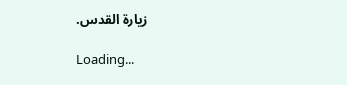زيارة القدس.

Loading...